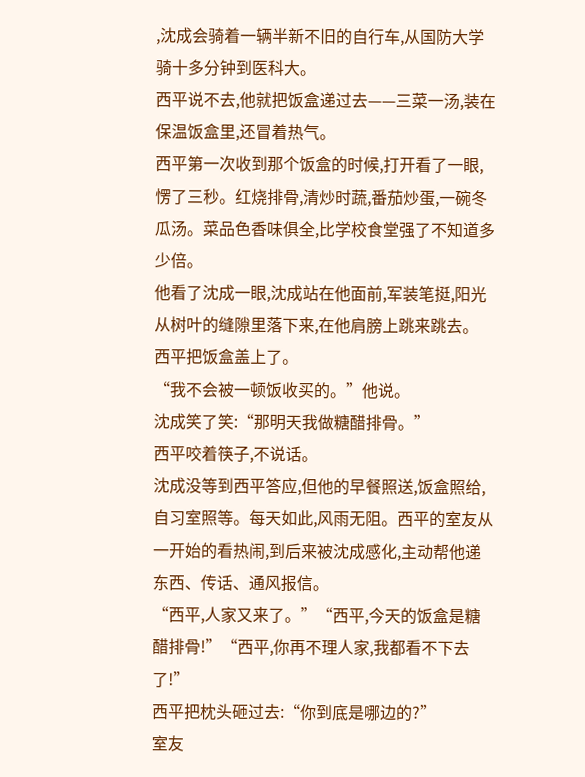,沈成会骑着一辆半新不旧的自行车,从国防大学骑十多分钟到医科大。
西平说不去,他就把饭盒递过去——三菜一汤,装在保温饭盒里,还冒着热气。
西平第一次收到那个饭盒的时候,打开看了一眼,愣了三秒。红烧排骨,清炒时蔬,番茄炒蛋,一碗冬瓜汤。菜品色香味俱全,比学校食堂强了不知道多少倍。
他看了沈成一眼,沈成站在他面前,军装笔挺,阳光从树叶的缝隙里落下来,在他肩膀上跳来跳去。
西平把饭盒盖上了。
“我不会被一顿饭收买的。”他说。
沈成笑了笑:“那明天我做糖醋排骨。”
西平咬着筷子,不说话。
沈成没等到西平答应,但他的早餐照送,饭盒照给,自习室照等。每天如此,风雨无阻。西平的室友从一开始的看热闹,到后来被沈成感化,主动帮他递东西、传话、通风报信。
“西平,人家又来了。”“西平,今天的饭盒是糖醋排骨!”“西平,你再不理人家,我都看不下去了!”
西平把枕头砸过去:“你到底是哪边的?”
室友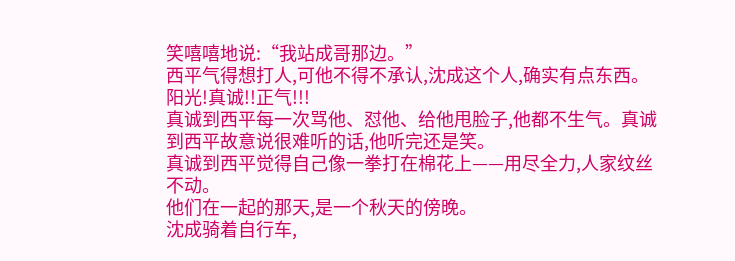笑嘻嘻地说:“我站成哥那边。”
西平气得想打人,可他不得不承认,沈成这个人,确实有点东西。
阳光!真诚!!正气!!!
真诚到西平每一次骂他、怼他、给他甩脸子,他都不生气。真诚到西平故意说很难听的话,他听完还是笑。
真诚到西平觉得自己像一拳打在棉花上——用尽全力,人家纹丝不动。
他们在一起的那天,是一个秋天的傍晚。
沈成骑着自行车,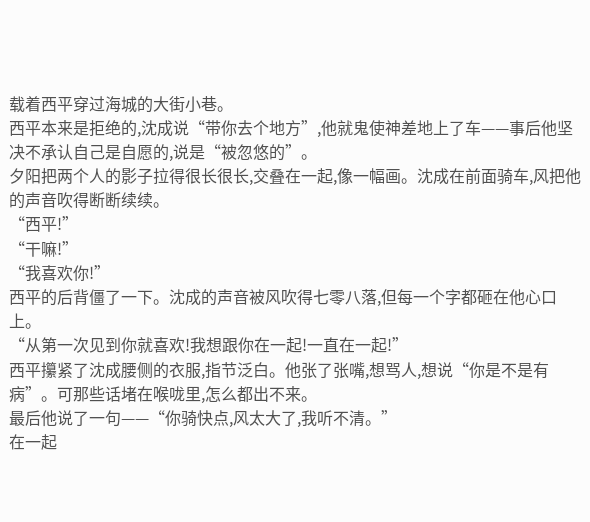载着西平穿过海城的大街小巷。
西平本来是拒绝的,沈成说“带你去个地方”,他就鬼使神差地上了车——事后他坚决不承认自己是自愿的,说是“被忽悠的”。
夕阳把两个人的影子拉得很长很长,交叠在一起,像一幅画。沈成在前面骑车,风把他的声音吹得断断续续。
“西平!”
“干嘛!”
“我喜欢你!”
西平的后背僵了一下。沈成的声音被风吹得七零八落,但每一个字都砸在他心口上。
“从第一次见到你就喜欢!我想跟你在一起!一直在一起!”
西平攥紧了沈成腰侧的衣服,指节泛白。他张了张嘴,想骂人,想说“你是不是有病”。可那些话堵在喉咙里,怎么都出不来。
最后他说了一句——“你骑快点,风太大了,我听不清。”
在一起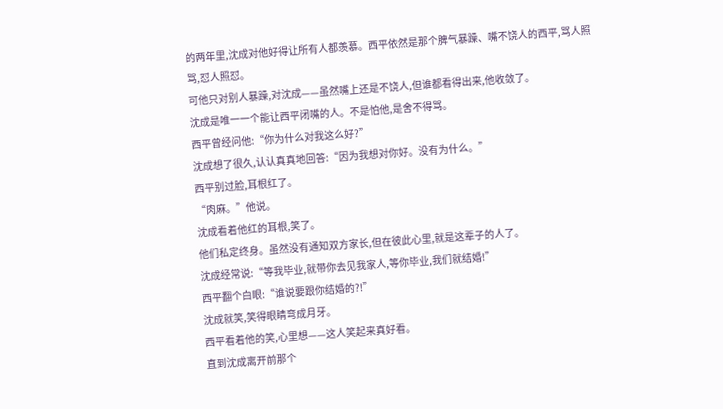的两年里,沈成对他好得让所有人都羡慕。西平依然是那个脾气暴躁、嘴不饶人的西平,骂人照骂,怼人照怼。
可他只对别人暴躁,对沈成——虽然嘴上还是不饶人,但谁都看得出来,他收敛了。
沈成是唯一一个能让西平闭嘴的人。不是怕他,是舍不得骂。
西平曾经问他:“你为什么对我这么好?”
沈成想了很久,认认真真地回答:“因为我想对你好。没有为什么。”
西平别过脸,耳根红了。
“肉麻。”他说。
沈成看着他红的耳根,笑了。
他们私定终身。虽然没有通知双方家长,但在彼此心里,就是这辈子的人了。
沈成经常说:“等我毕业,就带你去见我家人,等你毕业,我们就结婚!”
西平翻个白眼:“谁说要跟你结婚的?!”
沈成就笑,笑得眼睛弯成月牙。
西平看着他的笑,心里想——这人笑起来真好看。
直到沈成离开前那个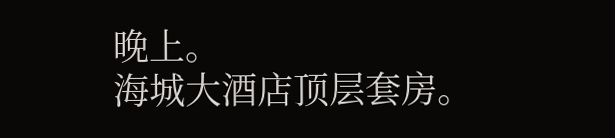晚上。
海城大酒店顶层套房。